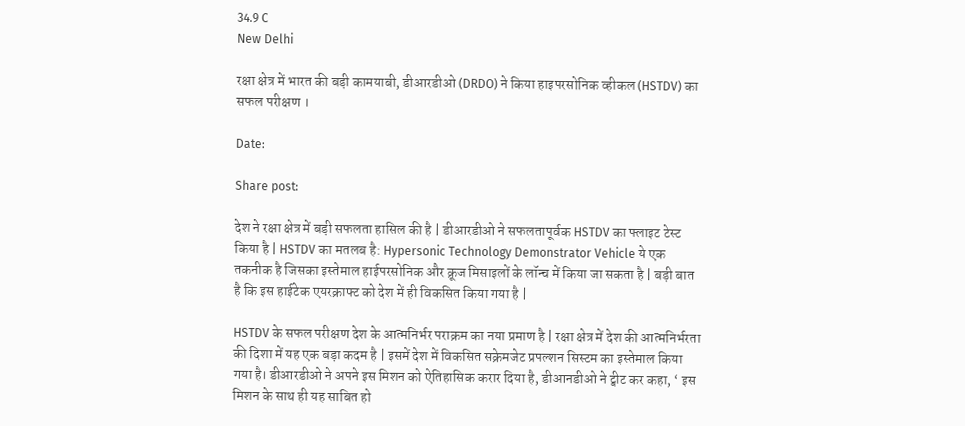34.9 C
New Delhi

रक्षा क्षेत्र में भारत की बड़ी कामयाबी, डीआरडीओ (DRDO) ने किया हाइपरसोनिक व्हीकल (HSTDV) का सफल परीक्षण ।

Date:

Share post:

देश ने रक्षा क्षेत्र में बड़ी सफलता हासिल की है | डीआरडीओ ने सफलतापूर्वक HSTDV का फ्लाइट टेस्ट किया है | HSTDV का मतलब है: Hypersonic Technology Demonstrator Vehicle ये एक तकनीक है जिसका इस्तेमाल हाईपरसोनिक और क्रूज मिसाइलों के लॉन्च में किया जा सकता है | बड़ी बात है कि इस हाईटेक एयरक्राफ्ट को देश में ही विकसित किया गया है |

HSTDV के सफल परीक्षण देश के आत्मनिर्भर पराक्रम का नया प्रमाण है | रक्षा क्षेत्र में देश की आत्मनिर्भरता की दिशा में यह एक बड़ा कदम है | इसमें देश में विकसित सक्रेमजेट प्रपल्शन सिस्टम का इस्तेमाल किया गया है। डीआरडीओ ने अपने इस मिशन को ऐतिहासिक करार दिया है, डीआनडीओ ने ट्वीट कर कहा, ‘ इस मिशन के साथ ही यह साबित हो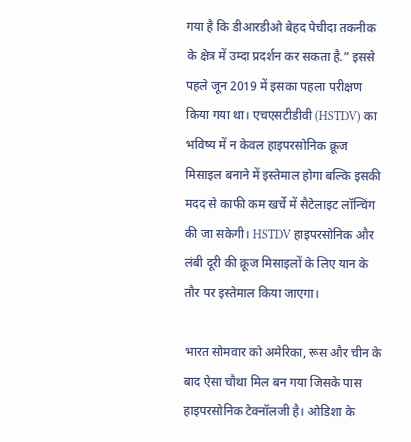गया है कि डीआरडीओ बेहद पेचीदा तकनीक के क्षेत्र में उम्दा प्रदर्शन कर सकता है.” इससे पहले जून 2019 में इसका पहला परीक्षण किया गया था। एचएसटीडीवी (HSTDV) का भविष्य में न केवल हाइपरसोनिक क्रूज मिसाइल बनाने में इस्तेमाल होगा बल्कि इसकी मदद से काफी कम खर्चे में सैटेलाइट लॉन्चिंग की जा सकेगी। HSTDV हाइपरसोनिक और लंबी दूरी की क्रूज मिसाइलों के लिए यान के तौर पर इस्तेमाल किया जाएगा।

भारत सोमवार को अमेरिका, रूस और चीन के बाद ऐसा चौथा मिल बन गया जिसके पास हाइपरसोनिक टेक्नॉलजी है। ओडिशा के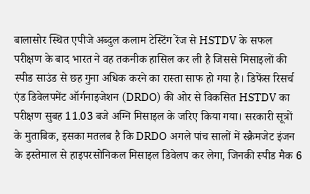बालासोर स्थित एपीजे अब्दुल कलाम टेस्टिंग रेंज से HSTDV के सफल परीक्षण के बाद भारत ने वह तकनीक हासिल कर ली है जिससे मिसाइलों की स्पीड साउंड से छह गुना अधिक करने का रास्ता साफ हो गया है। डिफेंस रिसर्च एंड डिवेलपमेंट ऑर्गनाइजेशन (DRDO) की ओर से विकसित HSTDV का परीक्षण सुबह 11.03 बजे अग्नि मिसाइल के जरिए किया गया। सरकारी सूत्रों के मुताबिक, इसका मतलब है कि DRDO अगले पांच सालों में स्क्रैमजेट इंजन के इस्तेमाल से हाइपरसोनिकल मिसाइल डिवेलप कर लेगा, जिनकी स्पीड मैक 6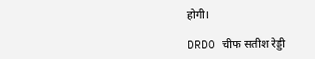होगी।

DRDO चीफ सतीश रेड्डी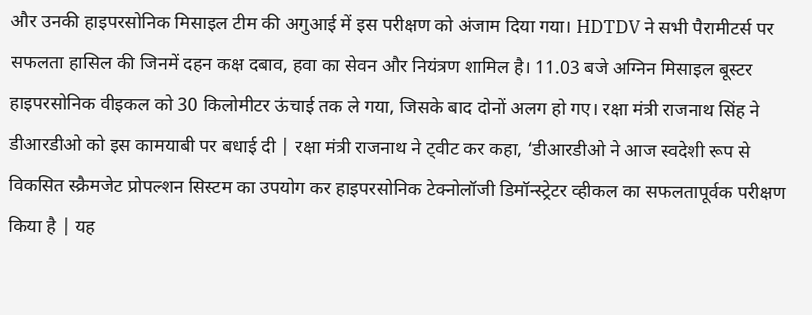और उनकी हाइपरसोनिक मिसाइल टीम की अगुआई में इस परीक्षण को अंजाम दिया गया। HDTDV ने सभी पैरामीटर्स पर सफलता हासिल की जिनमें दहन कक्ष दबाव, हवा का सेवन और नियंत्रण शामिल है। 11.03 बजे अग्निन मिसाइल बूस्टर हाइपरसोनिक वीइकल को 30 किलोमीटर ऊंचाई तक ले गया, जिसके बाद दोनों अलग हो गए। रक्षा मंत्री राजनाथ सिंह ने डीआरडीओ को इस कामयाबी पर बधाई दी | रक्षा मंत्री राजनाथ ने ट्वीट कर कहा, ‘डीआरडीओ ने आज स्वदेशी रूप से विकसित स्क्रैमजेट प्रोपल्शन सिस्टम का उपयोग कर हाइपरसोनिक टेक्नोलॉजी डिमॉन्स्ट्रेटर व्हीकल का सफलतापूर्वक परीक्षण किया है | यह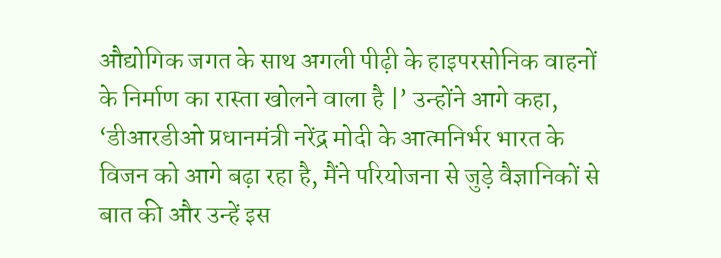औद्योगिक जगत के साथ अगली पीढ़ी के हाइपरसोनिक वाहनों के निर्माण का रास्ता खोलने वाला है |’ उन्होंने आगे कहा, ‘डीआरडीओ प्रधानमंत्री नरेंद्र मोदी के आत्मनिर्भर भारत के विजन को आगे बढ़ा रहा है, मैंने परियोजना से जुड़े वैज्ञानिकों से बात की और उन्हें इस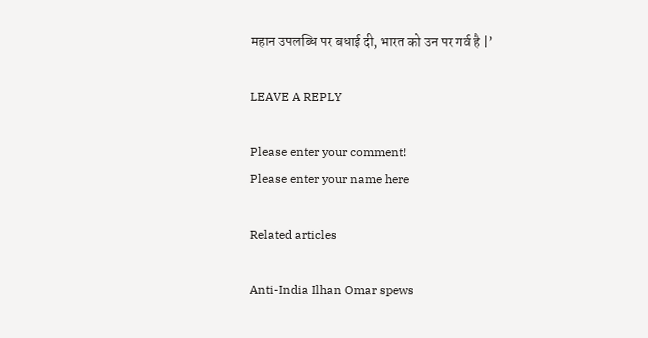महान उपलब्धि पर बधाई दी, भारत को उन पर गर्व है |’

LEAVE A REPLY

Please enter your comment!
Please enter your name here

Related articles

Anti-India Ilhan Omar spews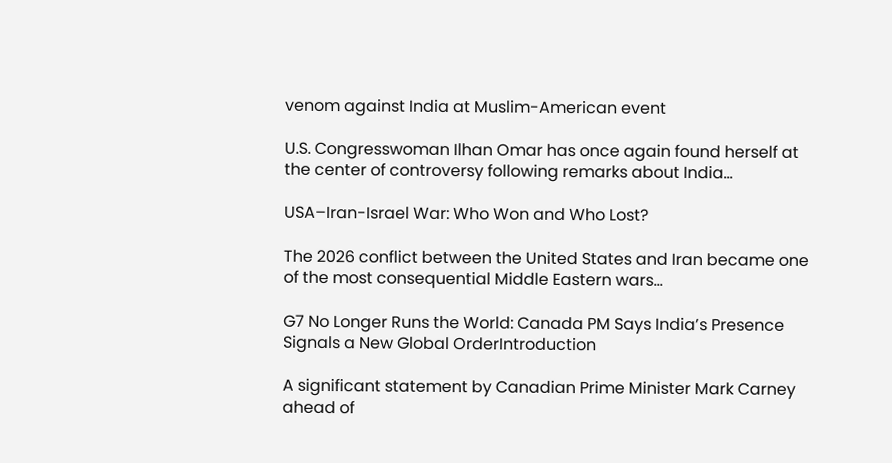venom against India at Muslim-American event

U.S. Congresswoman Ilhan Omar has once again found herself at the center of controversy following remarks about India...

USA–Iran-Israel War: Who Won and Who Lost?

The 2026 conflict between the United States and Iran became one of the most consequential Middle Eastern wars...

G7 No Longer Runs the World: Canada PM Says India’s Presence Signals a New Global OrderIntroduction

A significant statement by Canadian Prime Minister Mark Carney ahead of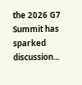the 2026 G7 Summit has sparked discussion...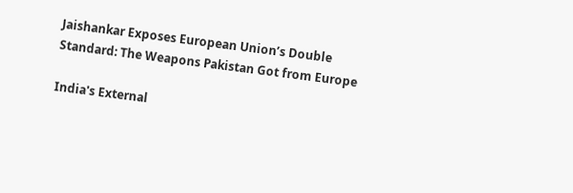Jaishankar Exposes European Union’s Double Standard: The Weapons Pakistan Got from Europe

India's External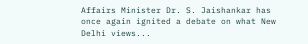Affairs Minister Dr. S. Jaishankar has once again ignited a debate on what New Delhi views...